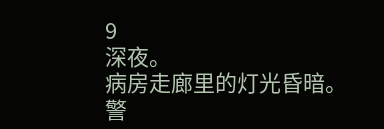9
深夜。
病房走廊里的灯光昏暗。
警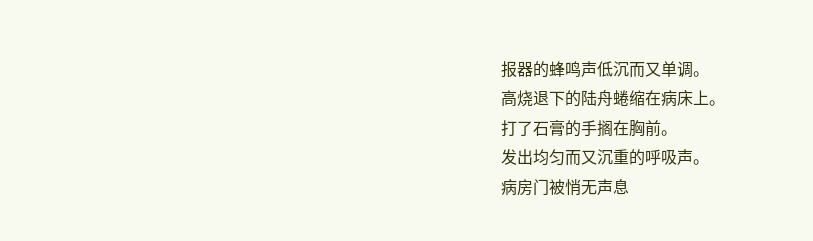报器的蜂鸣声低沉而又单调。
高烧退下的陆舟蜷缩在病床上。
打了石膏的手搁在胸前。
发出均匀而又沉重的呼吸声。
病房门被悄无声息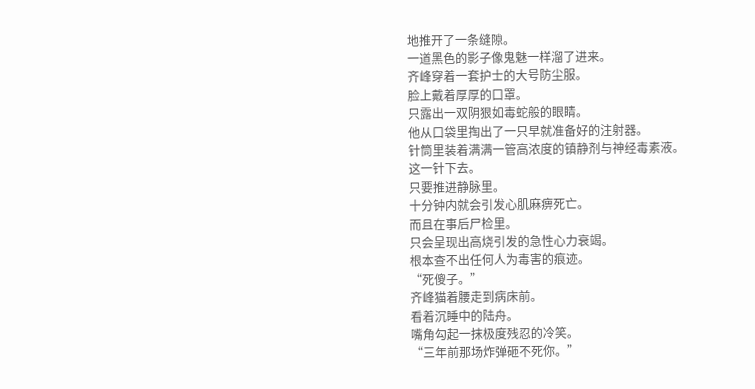地推开了一条缝隙。
一道黑色的影子像鬼魅一样溜了进来。
齐峰穿着一套护士的大号防尘服。
脸上戴着厚厚的口罩。
只露出一双阴狠如毒蛇般的眼睛。
他从口袋里掏出了一只早就准备好的注射器。
针筒里装着满满一管高浓度的镇静剂与神经毒素液。
这一针下去。
只要推进静脉里。
十分钟内就会引发心肌麻痹死亡。
而且在事后尸检里。
只会呈现出高烧引发的急性心力衰竭。
根本查不出任何人为毒害的痕迹。
“死傻子。”
齐峰猫着腰走到病床前。
看着沉睡中的陆舟。
嘴角勾起一抹极度残忍的冷笑。
“三年前那场炸弹砸不死你。”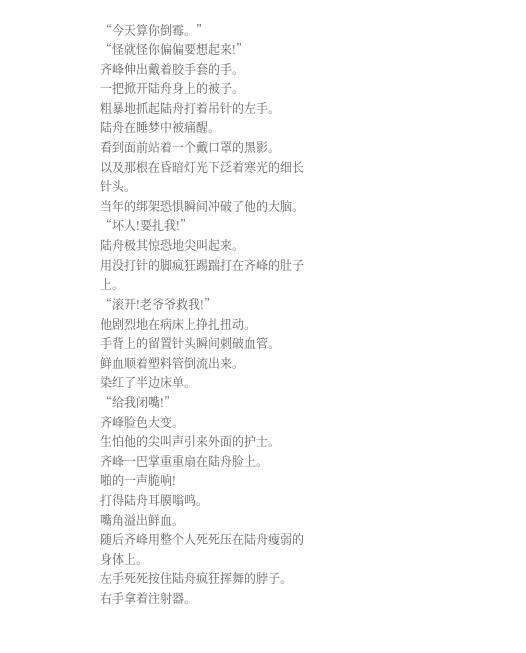“今天算你倒霉。”
“怪就怪你偏偏要想起来!”
齐峰伸出戴着胶手套的手。
一把掀开陆舟身上的被子。
粗暴地抓起陆舟打着吊针的左手。
陆舟在睡梦中被痛醒。
看到面前站着一个戴口罩的黑影。
以及那根在昏暗灯光下泛着寒光的细长针头。
当年的绑架恐惧瞬间冲破了他的大脑。
“坏人!要扎我!”
陆舟极其惊恐地尖叫起来。
用没打针的脚疯狂踢踹打在齐峰的肚子上。
“滚开!老爷爷救我!”
他剧烈地在病床上挣扎扭动。
手背上的留置针头瞬间刺破血管。
鲜血顺着塑料管倒流出来。
染红了半边床单。
“给我闭嘴!”
齐峰脸色大变。
生怕他的尖叫声引来外面的护士。
齐峰一巴掌重重扇在陆舟脸上。
啪的一声脆响!
打得陆舟耳膜嗡鸣。
嘴角溢出鲜血。
随后齐峰用整个人死死压在陆舟瘦弱的身体上。
左手死死按住陆舟疯狂挥舞的脖子。
右手拿着注射器。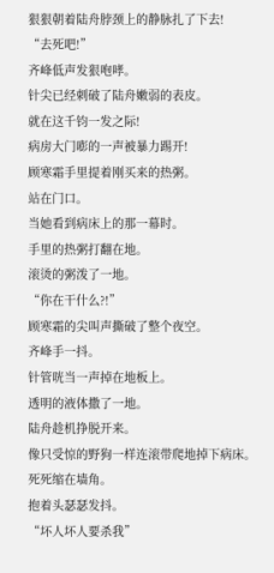狠狠朝着陆舟脖颈上的静脉扎了下去!
“去死吧!”
齐峰低声发狠咆哮。
针尖已经刺破了陆舟嫩弱的表皮。
就在这千钧一发之际!
病房大门嘭的一声被暴力踢开!
顾寒霜手里提着刚买来的热粥。
站在门口。
当她看到病床上的那一幕时。
手里的热粥打翻在地。
滚烫的粥泼了一地。
“你在干什么?!”
顾寒霜的尖叫声撕破了整个夜空。
齐峰手一抖。
针管咣当一声掉在地板上。
透明的液体撒了一地。
陆舟趁机挣脱开来。
像只受惊的野狗一样连滚带爬地掉下病床。
死死缩在墙角。
抱着头瑟瑟发抖。
“坏人坏人要杀我”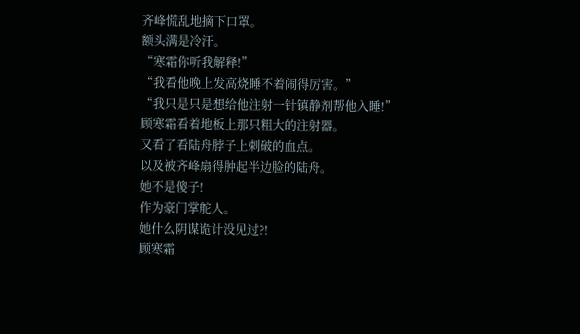齐峰慌乱地摘下口罩。
额头满是冷汗。
“寒霜你听我解释!”
“我看他晚上发高烧睡不着闹得厉害。”
“我只是只是想给他注射一针镇静剂帮他入睡!”
顾寒霜看着地板上那只粗大的注射器。
又看了看陆舟脖子上刺破的血点。
以及被齐峰扇得肿起半边脸的陆舟。
她不是傻子!
作为豪门掌舵人。
她什么阴谋诡计没见过?!
顾寒霜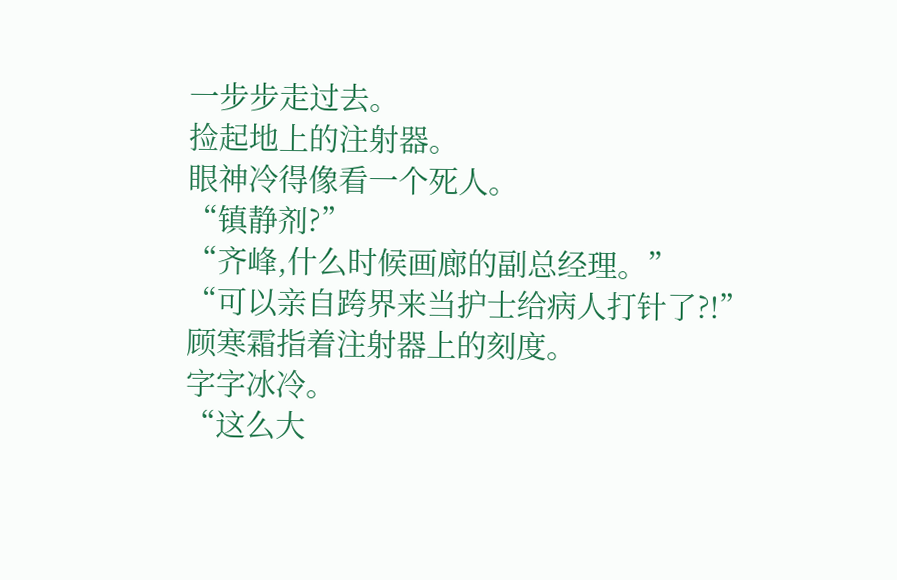一步步走过去。
捡起地上的注射器。
眼神冷得像看一个死人。
“镇静剂?”
“齐峰,什么时候画廊的副总经理。”
“可以亲自跨界来当护士给病人打针了?!”
顾寒霜指着注射器上的刻度。
字字冰冷。
“这么大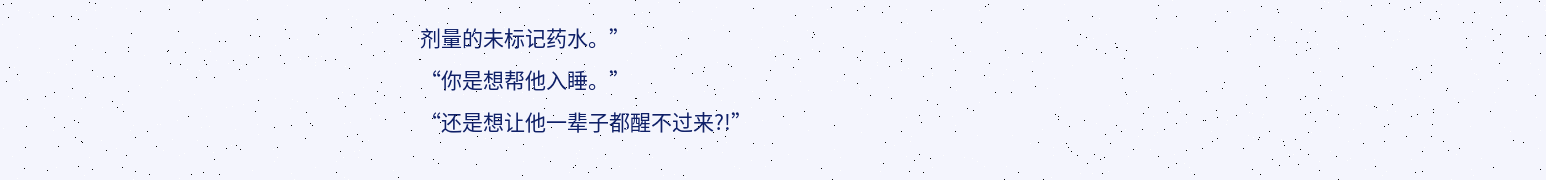剂量的未标记药水。”
“你是想帮他入睡。”
“还是想让他一辈子都醒不过来?!”